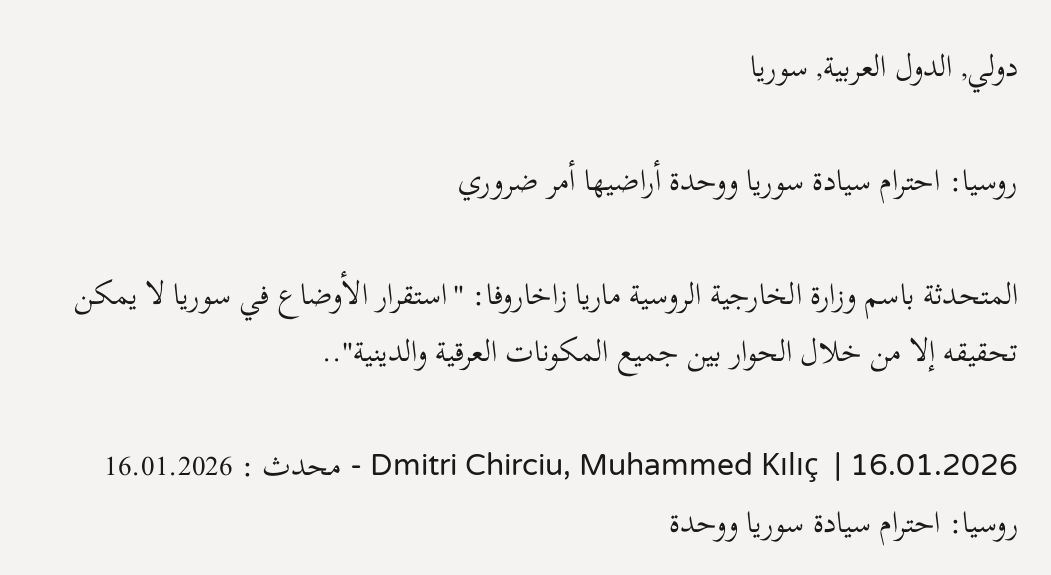دولي, الدول العربية, سوريا

روسيا: احترام سيادة سوريا ووحدة أراضيها أمر ضروري

المتحدثة باسم وزارة الخارجية الروسية ماريا زاخاروفا: "استقرار الأوضاع في سوريا لا يمكن تحقيقه إلا من خلال الحوار بين جميع المكونات العرقية والدينية"..

Dmitri Chirciu, Muhammed Kılıç  | 16.01.2026 - محدث : 16.01.2026
روسيا: احترام سيادة سوريا ووحدة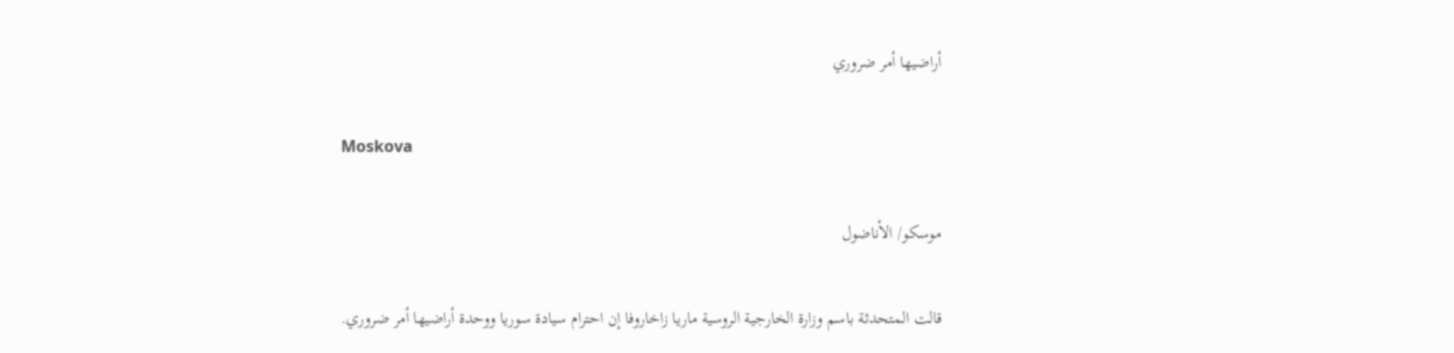أراضيها أمر ضروري

Moskova

موسكو/ الأناضول

قالت المتحدثة باسم وزارة الخارجية الروسية ماريا زاخاروفا إن احترام سيادة سوريا ووحدة أراضيها أمر ضروري.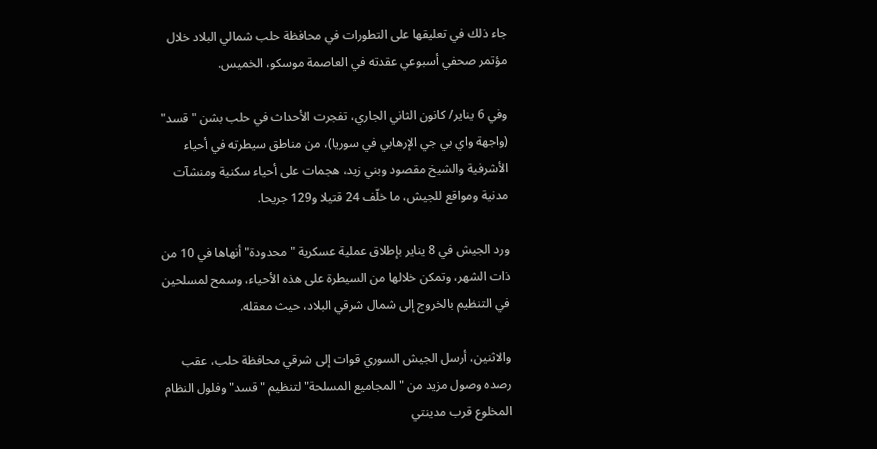جاء ذلك في تعليقها على التطورات في محافظة حلب شمالي البلاد خلال مؤتمر صحفي أسبوعي عقدته في العاصمة موسكو، الخميس.

وفي 6 يناير/ كانون الثاني الجاري، تفجرت الأحداث في حلب بشن "قسد" (واجهة واي بي جي الإرهابي في سوريا)، من مناطق سيطرته في أحياء الأشرفية والشيخ مقصود وبني زيد، هجمات على أحياء سكنية ومنشآت مدنية ومواقع للجيش، ما خلّف 24 قتيلا و129 جريحا.

ورد الجيش في 8 يناير بإطلاق عملية عسكرية "محدودة" أنهاها في 10 من ذات الشهر، وتمكن خلالها من السيطرة على هذه الأحياء، وسمح لمسلحين في التنظيم بالخروج إلى شمال شرقي البلاد، حيث معقله.

والاثنين، أرسل الجيش السوري قوات إلى شرقي محافظة حلب، عقب رصده وصول مزيد من "المجاميع المسلحة" لتنظيم "قسد" وفلول النظام المخلوع قرب مدينتي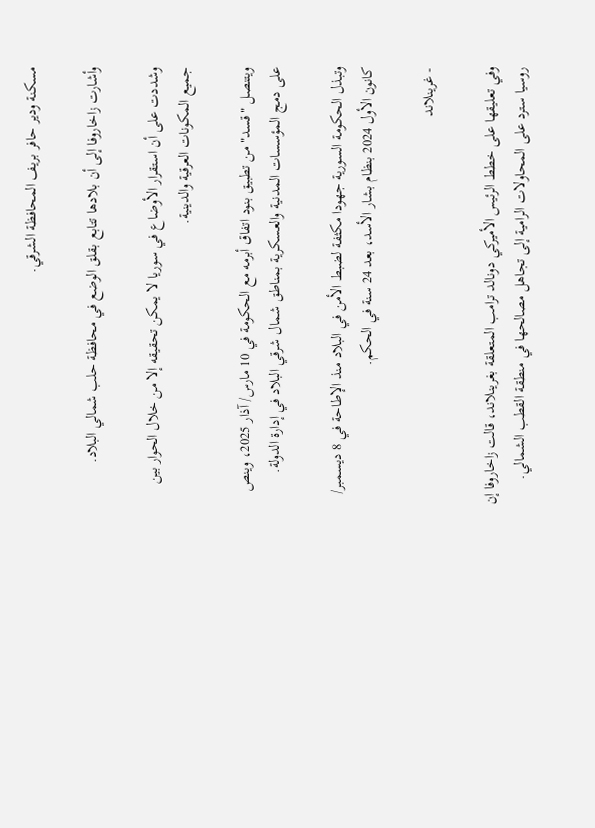مسكنة ودير حافر بريف المحافظة الشرقي.

وأشارت زاخاروفا إلى أن بلادها تتابع بقلق الوضع في محافظة حلب شمالي البلاد.

وشددت على أن استقرار الأوضاع في سوريا لا يمكن تحقيقه إلا من خلال الحوار بين جميع المكونات العرقية والدينية.

ويتنصل "قسد" من تطبيق بنود اتفاق أبرمه مع الحكومة في 10 مارس/ آذار 2025، وينص على دمج المؤسسات المدنية والعسكرية بمناطق شمال شرقي البلاد في إدارة الدولة.

وتبذل الحكومة السورية جهودا مكثفة لضبط الأمن في البلاد منذ الإطاحة في 8 ديسمبر/ كانون الأول 2024 بنظام بشار الأسد، بعد 24 سنة في الحكم.

- غرينلاند

وفي تعليقها على خطط الرئيس الأميركي دونالد ترامب المتعلقة بغرينلاند، قالت زاخاروفا إن روسيا سترد على المحاولات الرامية إلى تجاهل مصالحها في منطقة القطب الشمالي.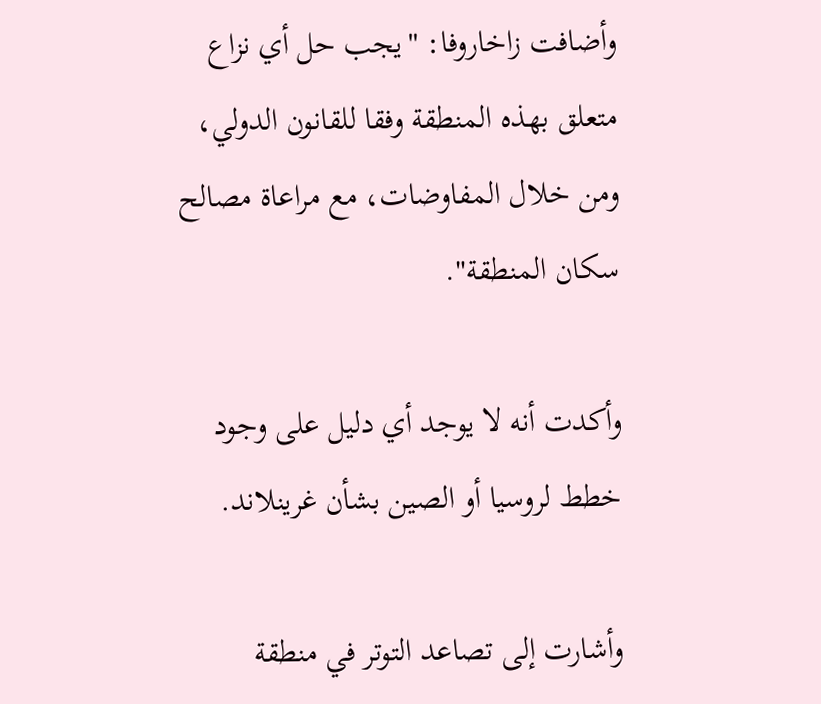وأضافت زاخاروفا: "يجب حل أي نزاع متعلق بهذه المنطقة وفقا للقانون الدولي، ومن خلال المفاوضات، مع مراعاة مصالح سكان المنطقة".

وأكدت أنه لا يوجد أي دليل على وجود خطط لروسيا أو الصين بشأن غرينلاند.

وأشارت إلى تصاعد التوتر في منطقة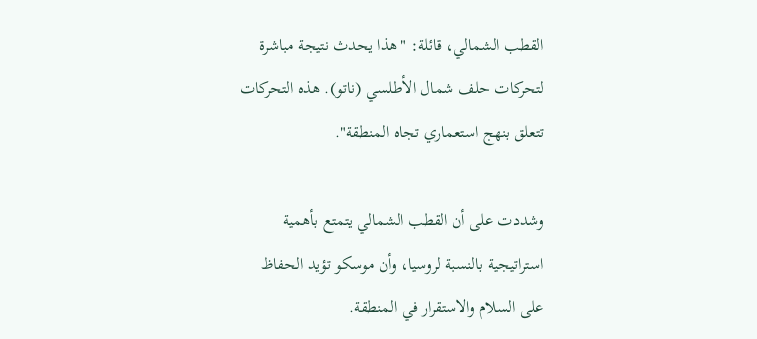القطب الشمالي، قائلة: "هذا يحدث نتيجة مباشرة لتحركات حلف شمال الأطلسي (ناتو). هذه التحركات تتعلق بنهج استعماري تجاه المنطقة".

وشددت على أن القطب الشمالي يتمتع بأهمية استراتيجية بالنسبة لروسيا، وأن موسكو تؤيد الحفاظ على السلام والاستقرار في المنطقة.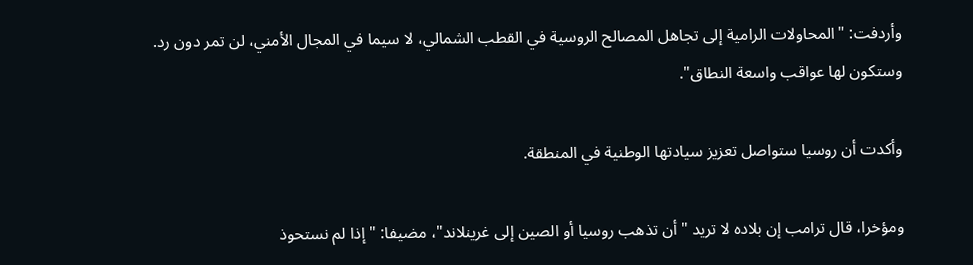وأردفت: "المحاولات الرامية إلى تجاهل المصالح الروسية في القطب الشمالي، لا سيما في المجال الأمني، لن تمر دون رد. وستكون لها عواقب واسعة النطاق".

وأكدت أن روسيا ستواصل تعزيز سيادتها الوطنية في المنطقة.

ومؤخرا، قال ترامب إن بلاده لا تريد "أن تذهب روسيا أو الصين إلى غرينلاند"، مضيفا: "إذا لم نستحوذ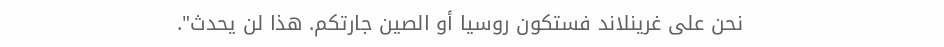نحن على غرينلاند فستكون روسيا أو الصين جارتكم. هذا لن يحدث".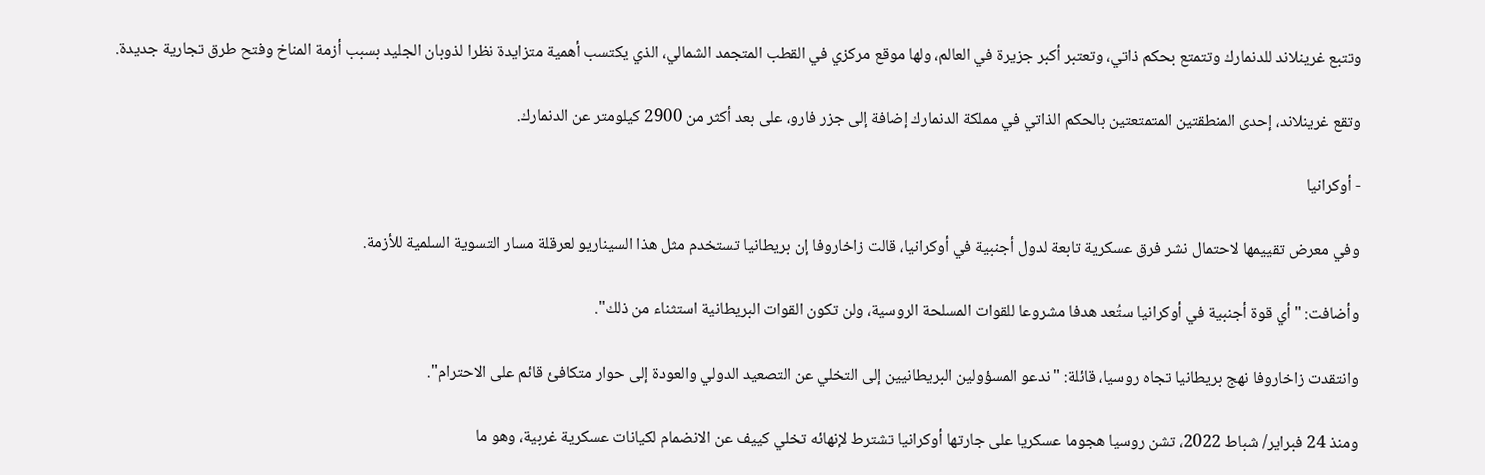وتتبع غرينلاند للدنمارك وتتمتع بحكم ذاتي، وتعتبر أكبر جزيرة في العالم، ولها موقع مركزي في القطب المتجمد الشمالي، الذي يكتسب أهمية متزايدة نظرا لذوبان الجليد بسبب أزمة المناخ وفتح طرق تجارية جديدة.

وتقع غرينلاند، إحدى المنطقتين المتمتعتين بالحكم الذاتي في مملكة الدنمارك إضافة إلى جزر فارو، على بعد أكثر من 2900 كيلومتر عن الدنمارك.

- أوكرانيا

وفي معرض تقييمها لاحتمال نشر فرق عسكرية تابعة لدول أجنبية في أوكرانيا، قالت زاخاروفا إن بريطانيا تستخدم مثل هذا السيناريو لعرقلة مسار التسوية السلمية للأزمة.

وأضافت: "أي قوة أجنبية في أوكرانيا ستُعد هدفا مشروعا للقوات المسلحة الروسية، ولن تكون القوات البريطانية استثناء من ذلك".

وانتقدت زاخاروفا نهج بريطانيا تجاه روسيا، قائلة: "ندعو المسؤولين البريطانيين إلى التخلي عن التصعيد الدولي والعودة إلى حوار متكافئ قائم على الاحترام".

ومنذ 24 فبراير/ شباط 2022، تشن روسيا هجوما عسكريا على جارتها أوكرانيا تشترط لإنهائه تخلي كييف عن الانضمام لكيانات عسكرية غربية، وهو ما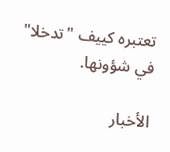تعتبره كييف "تدخلا" في شؤونها.

الأخبار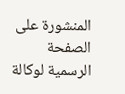المنشورة على الصفحة الرسمية لوكالة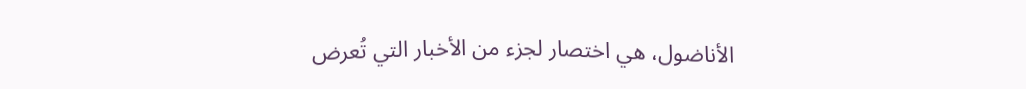الأناضول، هي اختصار لجزء من الأخبار التي تُعرض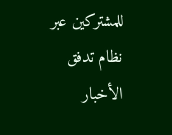للمشتركين عبر نظام تدفق الأخبار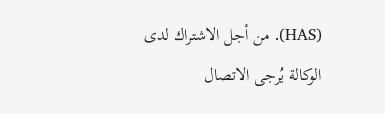(HAS). من أجل الاشتراك لدى الوكالة يُرجى الاتصال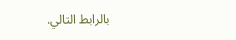بالرابط التالي.